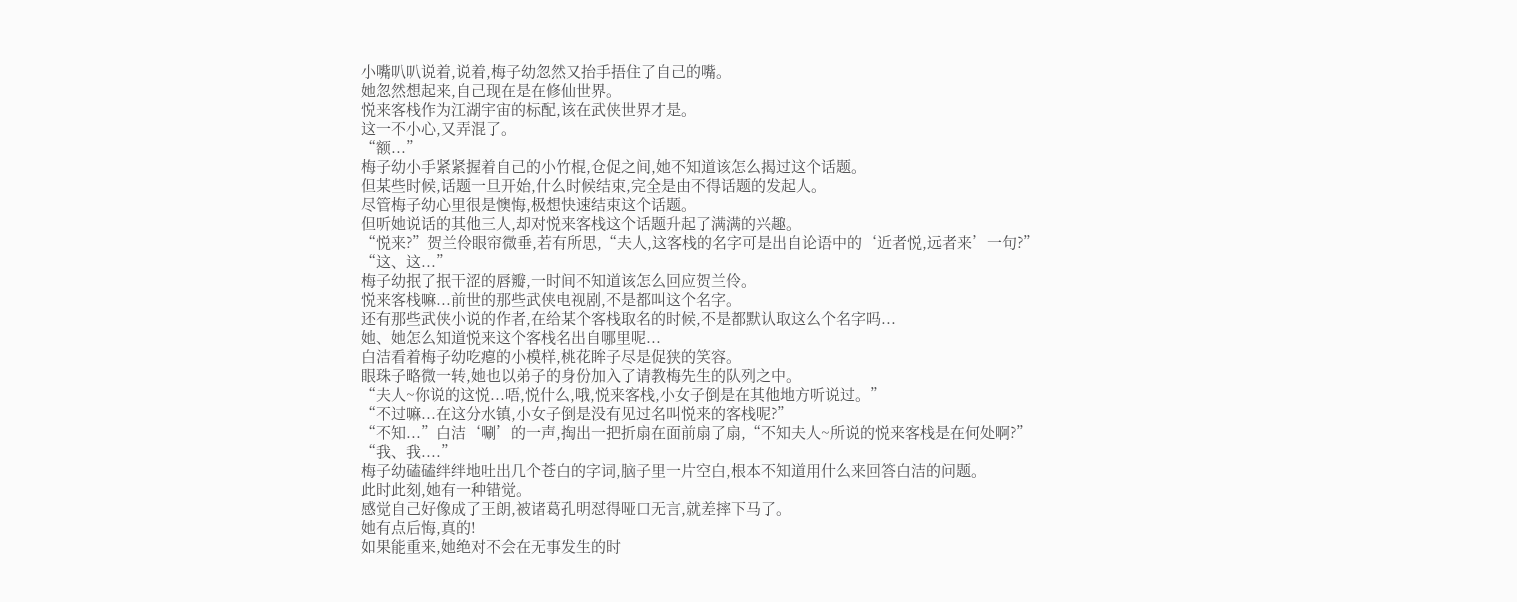小嘴叭叭说着,说着,梅子幼忽然又抬手捂住了自己的嘴。
她忽然想起来,自己现在是在修仙世界。
悦来客栈作为江湖宇宙的标配,该在武侠世界才是。
这一不小心,又弄混了。
“额...”
梅子幼小手紧紧握着自己的小竹棍,仓促之间,她不知道该怎么揭过这个话题。
但某些时候,话题一旦开始,什么时候结束,完全是由不得话题的发起人。
尽管梅子幼心里很是懊悔,极想快速结束这个话题。
但听她说话的其他三人,却对悦来客栈这个话题升起了满满的兴趣。
“悦来?”贺兰伶眼帘微垂,若有所思,“夫人,这客栈的名字可是出自论语中的‘近者悦,远者来’一句?”
“这、这...”
梅子幼抿了抿干涩的唇瓣,一时间不知道该怎么回应贺兰伶。
悦来客栈嘛...前世的那些武侠电视剧,不是都叫这个名字。
还有那些武侠小说的作者,在给某个客栈取名的时候,不是都默认取这么个名字吗...
她、她怎么知道悦来这个客栈名出自哪里呢...
白洁看着梅子幼吃瘪的小模样,桃花眸子尽是促狭的笑容。
眼珠子略微一转,她也以弟子的身份加入了请教梅先生的队列之中。
“夫人~你说的这悦...唔,悦什么,哦,悦来客栈,小女子倒是在其他地方听说过。”
“不过嘛...在这分水镇,小女子倒是没有见过名叫悦来的客栈呢?”
“不知...”白洁‘唰’的一声,掏出一把折扇在面前扇了扇,“不知夫人~所说的悦来客栈是在何处啊?”
“我、我....”
梅子幼磕磕绊绊地吐出几个苍白的字词,脑子里一片空白,根本不知道用什么来回答白洁的问题。
此时此刻,她有一种错觉。
感觉自己好像成了王朗,被诸葛孔明怼得哑口无言,就差摔下马了。
她有点后悔,真的!
如果能重来,她绝对不会在无事发生的时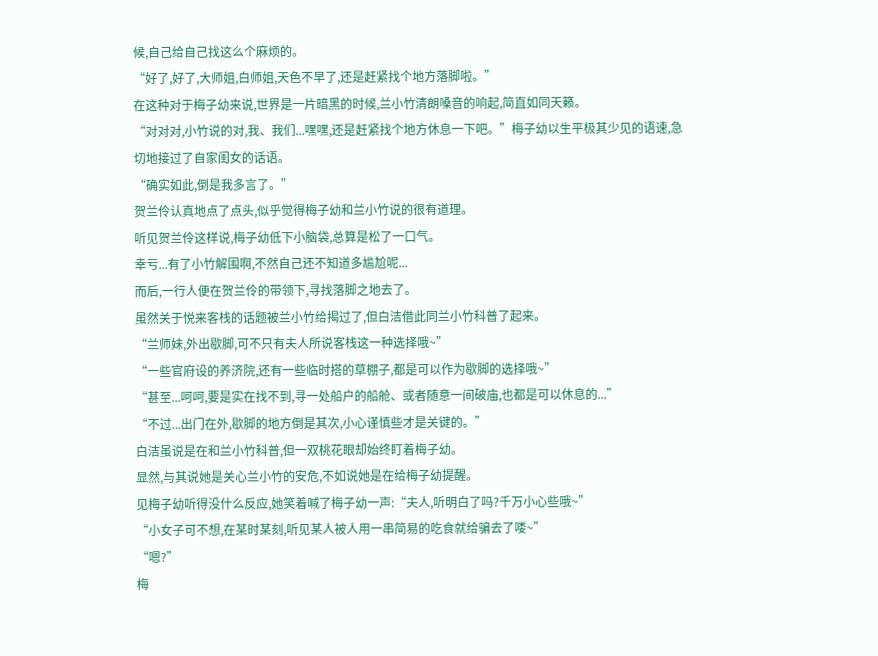候,自己给自己找这么个麻烦的。
“好了,好了,大师姐,白师姐,天色不早了,还是赶紧找个地方落脚啦。”
在这种对于梅子幼来说,世界是一片暗黑的时候,兰小竹清朗嗓音的响起,简直如同天籁。
“对对对,小竹说的对,我、我们...嘿嘿,还是赶紧找个地方休息一下吧。”梅子幼以生平极其少见的语速,急切地接过了自家闺女的话语。
“确实如此,倒是我多言了。”
贺兰伶认真地点了点头,似乎觉得梅子幼和兰小竹说的很有道理。
听见贺兰伶这样说,梅子幼低下小脑袋,总算是松了一口气。
幸亏...有了小竹解围啊,不然自己还不知道多尴尬呢...
而后,一行人便在贺兰伶的带领下,寻找落脚之地去了。
虽然关于悦来客栈的话题被兰小竹给揭过了,但白洁借此同兰小竹科普了起来。
“兰师妹,外出歇脚,可不只有夫人所说客栈这一种选择哦~”
“一些官府设的养济院,还有一些临时搭的草棚子,都是可以作为歇脚的选择哦~”
“甚至...呵呵,要是实在找不到,寻一处船户的船舱、或者随意一间破庙,也都是可以休息的...”
“不过...出门在外,歇脚的地方倒是其次,小心谨慎些才是关键的。”
白洁虽说是在和兰小竹科普,但一双桃花眼却始终盯着梅子幼。
显然,与其说她是关心兰小竹的安危,不如说她是在给梅子幼提醒。
见梅子幼听得没什么反应,她笑着喊了梅子幼一声:“夫人,听明白了吗?千万小心些哦~”
“小女子可不想,在某时某刻,听见某人被人用一串简易的吃食就给骗去了喽~”
“嗯?”
梅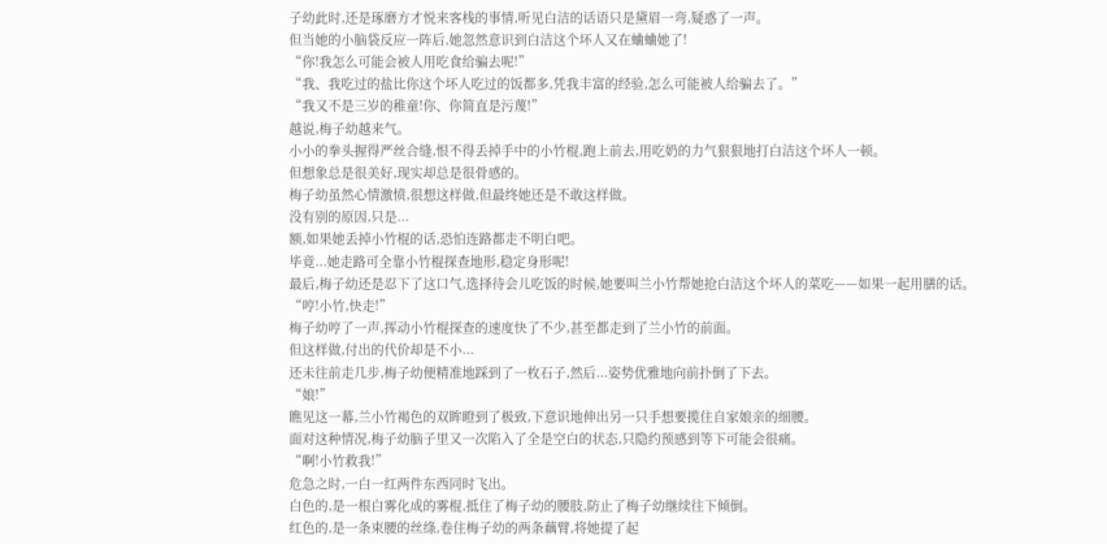子幼此时,还是琢磨方才悦来客栈的事情,听见白洁的话语只是黛眉一弯,疑惑了一声。
但当她的小脑袋反应一阵后,她忽然意识到白洁这个坏人又在蛐蛐她了!
“你!我怎么可能会被人用吃食给骗去呢!”
“我、我吃过的盐比你这个坏人吃过的饭都多,凭我丰富的经验,怎么可能被人给骗去了。”
“我又不是三岁的稚童!你、你简直是污蔑!”
越说,梅子幼越来气。
小小的拳头握得严丝合缝,恨不得丢掉手中的小竹棍,跑上前去,用吃奶的力气狠狠地打白洁这个坏人一顿。
但想象总是很美好,现实却总是很骨感的。
梅子幼虽然心情激愤,很想这样做,但最终她还是不敢这样做。
没有别的原因,只是...
额,如果她丢掉小竹棍的话,恐怕连路都走不明白吧。
毕竟...她走路可全靠小竹棍探查地形,稳定身形呢!
最后,梅子幼还是忍下了这口气,选择待会儿吃饭的时候,她要叫兰小竹帮她抢白洁这个坏人的菜吃——如果一起用膳的话。
“哼!小竹,快走!”
梅子幼哼了一声,挥动小竹棍探查的速度快了不少,甚至都走到了兰小竹的前面。
但这样做,付出的代价却是不小...
还未往前走几步,梅子幼便精准地踩到了一枚石子,然后...姿势优雅地向前扑倒了下去。
“娘!”
瞧见这一幕,兰小竹褐色的双眸瞪到了极致,下意识地伸出另一只手想要揽住自家娘亲的细腰。
面对这种情况,梅子幼脑子里又一次陷入了全是空白的状态,只隐约预感到等下可能会很痛。
“啊!小竹救我!”
危急之时,一白一红两件东西同时飞出。
白色的,是一根白雾化成的雾棍,抵住了梅子幼的腰肢,防止了梅子幼继续往下倾倒。
红色的,是一条束腰的丝绦,卷住梅子幼的两条藕臂,将她提了起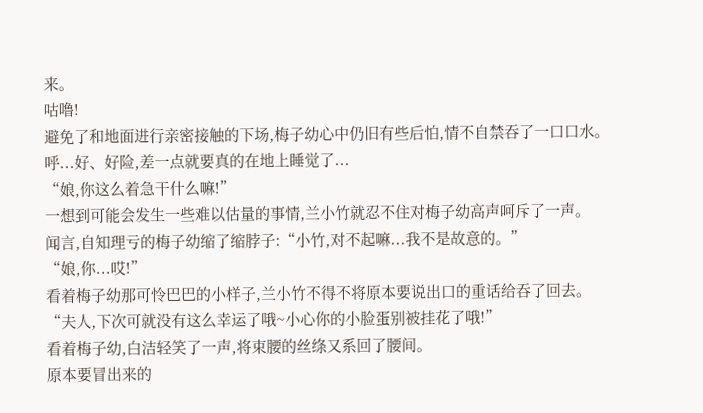来。
咕噜!
避免了和地面进行亲密接触的下场,梅子幼心中仍旧有些后怕,情不自禁吞了一口口水。
呼...好、好险,差一点就要真的在地上睡觉了...
“娘,你这么着急干什么嘛!”
一想到可能会发生一些难以估量的事情,兰小竹就忍不住对梅子幼高声呵斥了一声。
闻言,自知理亏的梅子幼缩了缩脖子:“小竹,对不起嘛...我不是故意的。”
“娘,你...哎!”
看着梅子幼那可怜巴巴的小样子,兰小竹不得不将原本要说出口的重话给吞了回去。
“夫人,下次可就没有这么幸运了哦~小心你的小脸蛋别被挂花了哦!”
看着梅子幼,白洁轻笑了一声,将束腰的丝绦又系回了腰间。
原本要冒出来的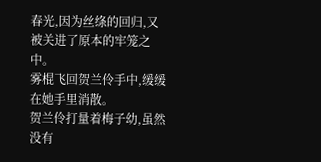春光,因为丝绦的回归,又被关进了原本的牢笼之中。
雾棍飞回贺兰伶手中,缓缓在她手里消散。
贺兰伶打量着梅子幼,虽然没有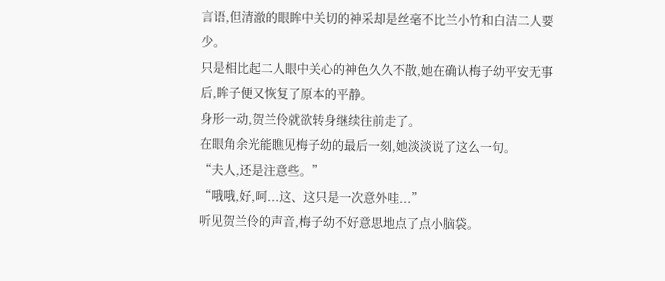言语,但清澈的眼眸中关切的神采却是丝毫不比兰小竹和白洁二人要少。
只是相比起二人眼中关心的神色久久不散,她在确认梅子幼平安无事后,眸子便又恢复了原本的平静。
身形一动,贺兰伶就欲转身继续往前走了。
在眼角余光能瞧见梅子幼的最后一刻,她淡淡说了这么一句。
“夫人,还是注意些。”
“哦哦,好,呵...这、这只是一次意外哇...”
听见贺兰伶的声音,梅子幼不好意思地点了点小脑袋。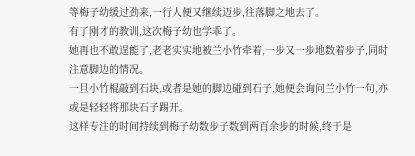等梅子幼缓过劲来,一行人便又继续迈步,往落脚之地去了。
有了刚才的教训,这次梅子幼也学乖了。
她再也不敢逞能了,老老实实地被兰小竹牵着,一步又一步地数着步子,同时注意脚边的情况。
一旦小竹棍敲到石块,或者是她的脚边碰到石子,她便会询问兰小竹一句,亦或是轻轻将那块石子踢开。
这样专注的时间持续到梅子幼数步子数到两百余步的时候,终于是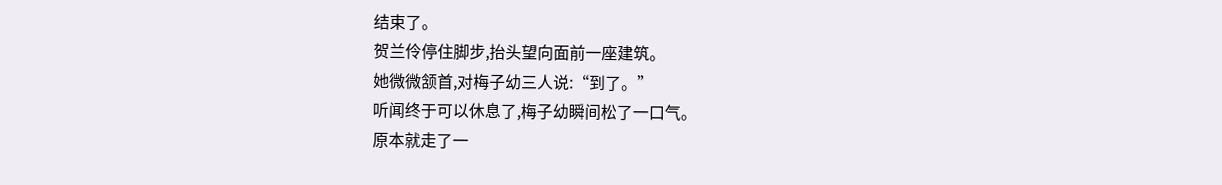结束了。
贺兰伶停住脚步,抬头望向面前一座建筑。
她微微颔首,对梅子幼三人说:“到了。”
听闻终于可以休息了,梅子幼瞬间松了一口气。
原本就走了一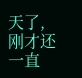天了,刚才还一直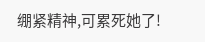绷紧精神,可累死她了!